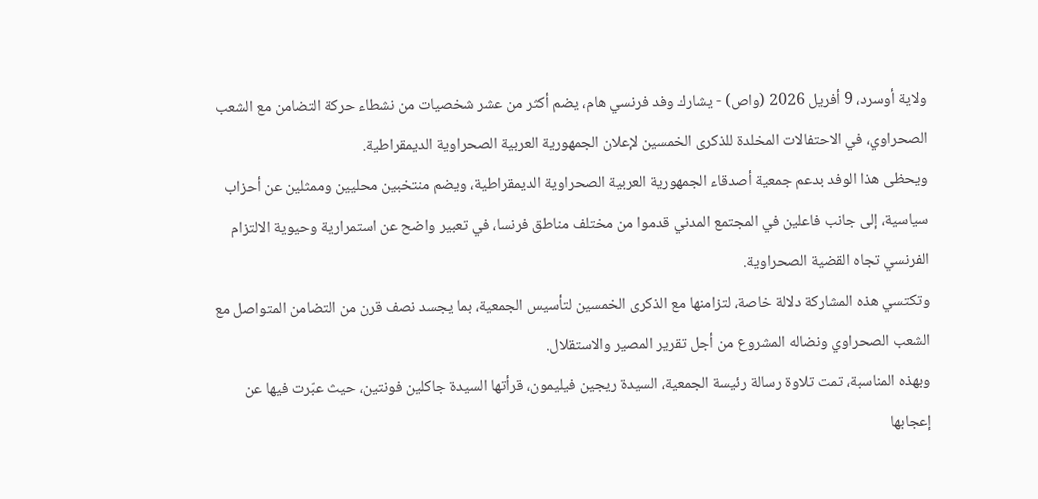ولاية أوسرد، 9 أفريل 2026 (واص) - يشارك وفد فرنسي هام، يضم أكثر من عشر شخصيات من نشطاء حركة التضامن مع الشعب الصحراوي، في الاحتفالات المخلدة للذكرى الخمسين لإعلان الجمهورية العربية الصحراوية الديمقراطية.
ويحظى هذا الوفد بدعم جمعية أصدقاء الجمهورية العربية الصحراوية الديمقراطية، ويضم منتخبين محليين وممثلين عن أحزاب سياسية، إلى جانب فاعلين في المجتمع المدني قدموا من مختلف مناطق فرنسا، في تعبير واضح عن استمرارية وحيوية الالتزام الفرنسي تجاه القضية الصحراوية.
وتكتسي هذه المشاركة دلالة خاصة، لتزامنها مع الذكرى الخمسين لتأسيس الجمعية، بما يجسد نصف قرن من التضامن المتواصل مع الشعب الصحراوي ونضاله المشروع من أجل تقرير المصير والاستقلال.
وبهذه المناسبة، تمت تلاوة رسالة رئيسة الجمعية، السيدة ريجين فيليمون، قرأتها السيدة جاكلين فونتين، حيث عبّرت فيها عن إعجابها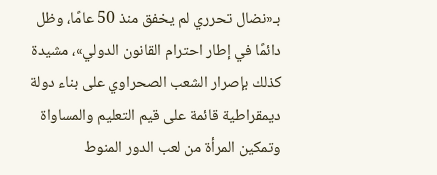بـ«نضال تحرري لم يخفق منذ 50 عامًا، وظل دائمًا في إطار احترام القانون الدولي»، مشيدة كذلك بإصرار الشعب الصحراوي على بناء دولة ديمقراطية قائمة على قيم التعليم والمساواة وتمكين المرأة من لعب الدور المنوط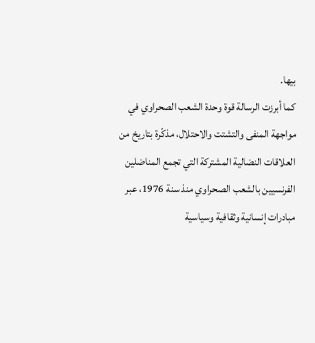بيها.
كما أبرزت الرسالة قوة وحدة الشعب الصحراوي في مواجهة المنفى والتشتت والاحتلال، مذكّرة بتاريخ من العلاقات النضالية المشتركة التي تجمع المناضلين الفرنسيين بالشعب الصحراوي منذ سنة 1976، عبر مبادرات إنسانية وثقافية وسياسية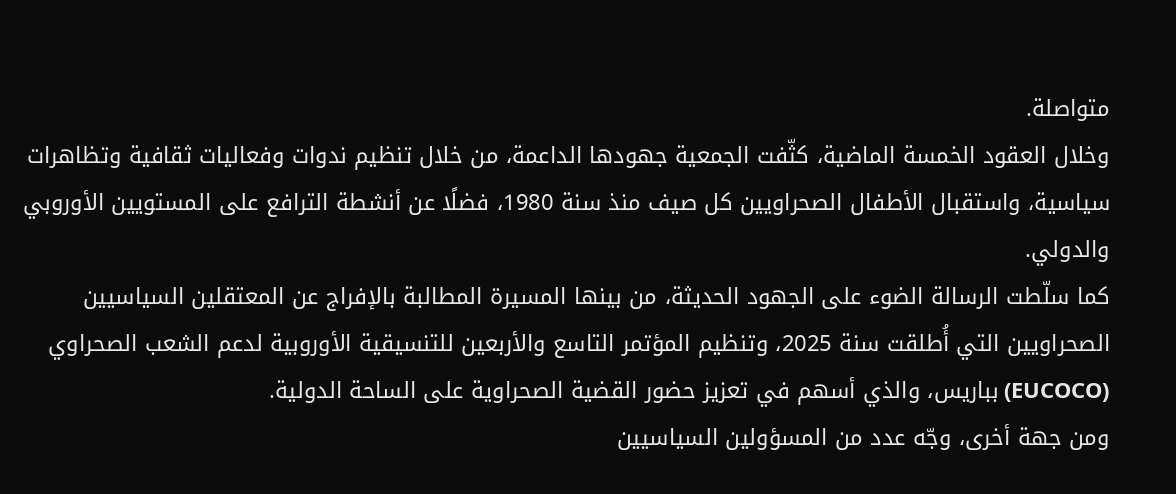متواصلة.
وخلال العقود الخمسة الماضية، كثّفت الجمعية جهودها الداعمة، من خلال تنظيم ندوات وفعاليات ثقافية وتظاهرات سياسية، واستقبال الأطفال الصحراويين كل صيف منذ سنة 1980، فضلًا عن أنشطة الترافع على المستويين الأوروبي والدولي.
كما سلّطت الرسالة الضوء على الجهود الحديثة، من بينها المسيرة المطالبة بالإفراج عن المعتقلين السياسيين الصحراويين التي أُطلقت سنة 2025، وتنظيم المؤتمر التاسع والأربعين للتنسيقية الأوروبية لدعم الشعب الصحراوي (EUCOCO) بباريس، والذي أسهم في تعزيز حضور القضية الصحراوية على الساحة الدولية.
ومن جهة أخرى، وجّه عدد من المسؤولين السياسيين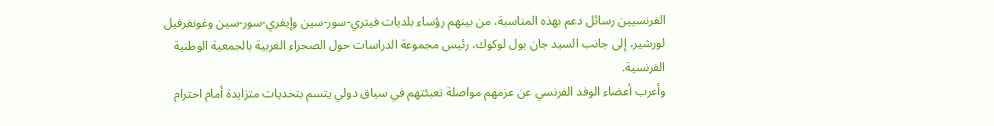الفرنسيين رسائل دعم بهذه المناسبة، من بينهم رؤساء بلديات فيتري-سور-سين وإيفري-سور-سين وغونفرفيل لورشير، إلى جانب السيد جان بول لوكوك، رئيس مجموعة الدراسات حول الصحراء الغربية بالجمعية الوطنية الفرنسية.
وأعرب أعضاء الوفد الفرنسي عن عزمهم مواصلة تعبئتهم في سياق دولي يتسم بتحديات متزايدة أمام احترام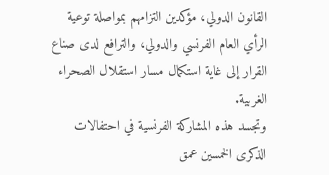القانون الدولي، مؤكدين التزامهم بمواصلة توعية الرأي العام الفرنسي والدولي، والترافع لدى صناع القرار إلى غاية استكمال مسار استقلال الصحراء الغربية.
وتجسد هذه المشاركة الفرنسية في احتفالات الذكرى الخمسين عمق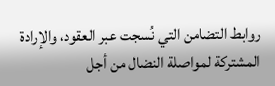روابط التضامن التي نُسجت عبر العقود، والإرادة المشتركة لمواصلة النضال من أجل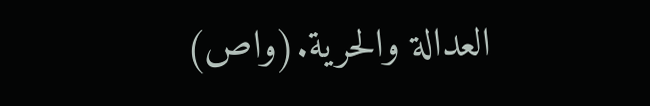العدالة والحرية.(واص)